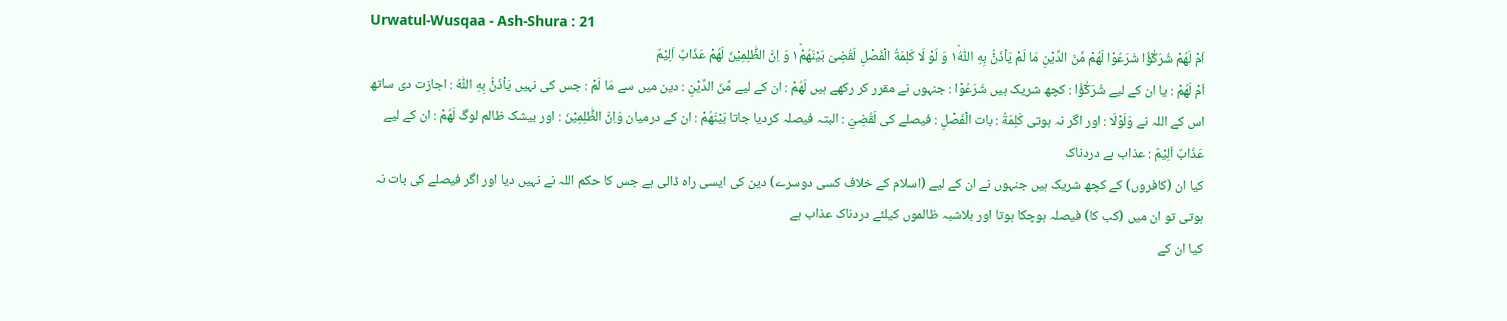Urwatul-Wusqaa - Ash-Shura : 21
اَمْ لَهُمْ شُرَكٰٓؤُا شَرَعُوْا لَهُمْ مِّنَ الدِّیْنِ مَا لَمْ یَاْذَنْۢ بِهِ اللّٰهُ١ؕ وَ لَوْ لَا كَلِمَةُ الْفَصْلِ لَقُضِیَ بَیْنَهُمْ١ؕ وَ اِنَّ الظّٰلِمِیْنَ لَهُمْ عَذَابٌ اَلِیْمٌ
اَمْ لَهُمْ : یا ان کے لیے شُرَكٰٓؤُا : کچھ شریک ہیں شَرَعُوْا : جنہوں نے مقرر کر رکھے ہیں لَهُمْ : ان کے لیے مِّنَ الدِّيْنِ : دین میں سے مَا لَمْ : جس کی نہیں يَاْذَنْۢ بِهِ اللّٰهُ : اجازت دی ساتھ اس کے اللہ نے وَلَوْلَا : اور اگر نہ ہوتی كَلِمَةُ : بات الْفَصْلِ : فیصلے کی لَقُضِيَ : البتہ فیصلہ کردیا جاتا بَيْنَهُمْ : ان کے درمیان وَاِنَّ الظّٰلِمِيْنَ : اور بیشک ظالم لوگ لَهُمْ : ان کے لیے عَذَابٌ اَلِيْمٌ : عذاب ہے دردناک
کیا ان (کافروں) کے کچھ شریک ہیں جنہوں نے ان کے لیے (اسلام کے خلاف کسی دوسرے) دین کی ایسی راہ ڈالی ہے جس کا حکم اللہ نے نہیں دیا اور اگر فیصلے کی بات نہ ہوتی تو ان میں (کب کا) فیصلہ ہوچکا ہوتا اور بلاشبہ ظالموں کیلئے دردناک عذاب ہے
کیا ان کے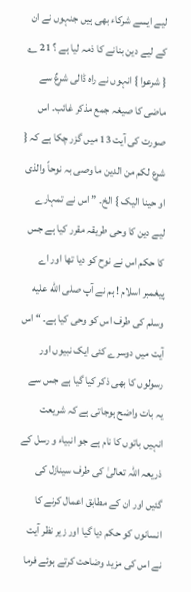لیے ایسے شرکاء بھی ہیں جنہوں نے ان کے لیے دین بنانے کا ذمہ لیا ہے ؟ 21 ؎ { شرعوا } انہوں نے راہ ڈالی شرعٌ سے ماضی کا صیغہ جمع مذکر غائب۔ اس صورت کی آیت 13 میں گزر چکا ہے کہ { شرع لکم من الدین ما وصی بہ نوحاً والذی او حینا الیک } الخ۔ ” اس نے تمہارے لیے دین کا وحی طریقہ مقرر کیا ہے جس کا حکم اس نے نوح کو دیا تھا اور اے پیغمبر اسلام ! ہم نے آپ صلى الله عليه وسلم کی طرف اس کو وحی کیا ہے۔ “ اس آیت میں دوسرے کئی ایک نبیوں اور رسولوں کا بھی ذکر کیا گیا ہے جس سے یہ بات واضح ہوجاتی ہے کہ شریعت انہیں باتوں کا نام ہے جو انبیاء و رسل کے ذریعہ اللہ تعالیٰ کی طرف سینازل کی گئیں اور ان کے مطابق اعمال کرنے کا انسانوں کو حکم دیا گیا اور زیر نظر آیت نے اس کی مزید وضاحت کرتے ہوئے فرما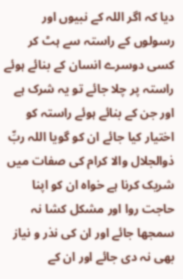دیا کہ اگر اللہ کے نبیوں اور رسولوں کے راستہ سے ہٹ کر کسی دوسرے انسان کے بنائے ہوئے راستہ پر چلا جائے تو یہ شرک ہے اور جن کے بنائے ہوئے راستہ کو اختیار کیا جائے ان کو گویا اللہ ربِّ ذوالجلال والا کرام کی صفات میں شریک کرنا ہے خواہ ان کو اپنا حاجت روا اور مشکل کشا نہ سمجھا جائے اور ان کی نذر و نیاز بھی نہ دی جائے اور ان کے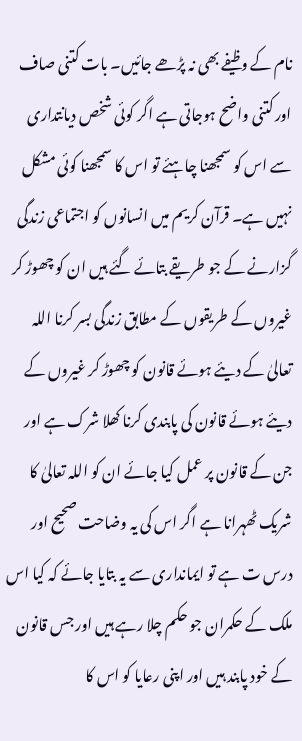نام کے وظیفے بھی نہ پڑھے جائیں۔ بات کتنی صاف اور کتنی واضح ہوجاتی ہے اگر کوئی شخص دیانتداری سے اس کو سمجھنا چاہئے تو اس کا سمجھنا کوئی مشکل نہیں ہے۔ قرآن کریم میں انسانوں کو اجتماعی زندگی گزارنے کے جو طریقے بتائے گئے ہیں ان کو چھوڑ کر غیروں کے طریقوں کے مطابق زندگی بسر کرنا اللہ تعالیٰ کے دیئے ہوئے قانون کو چھوڑ کر غیروں کے دیئے ہوئے قانون کی پابندی کرنا کھلا شرک ہے اور جن کے قانون پر عمل کیا جائے ان کو اللہ تعالیٰ کا شریک ٹھہرانا ہے اگر اس کی یہ وضاحت صحیح اور درس ت ہے تو ایمانداری سے یہ بتایا جائے کہ کیا اس ملک کے حکمران جو حکم چلا رہے ہیں اور جس قانون کے خود پابند ہیں اور اپنی رعایا کو اس کا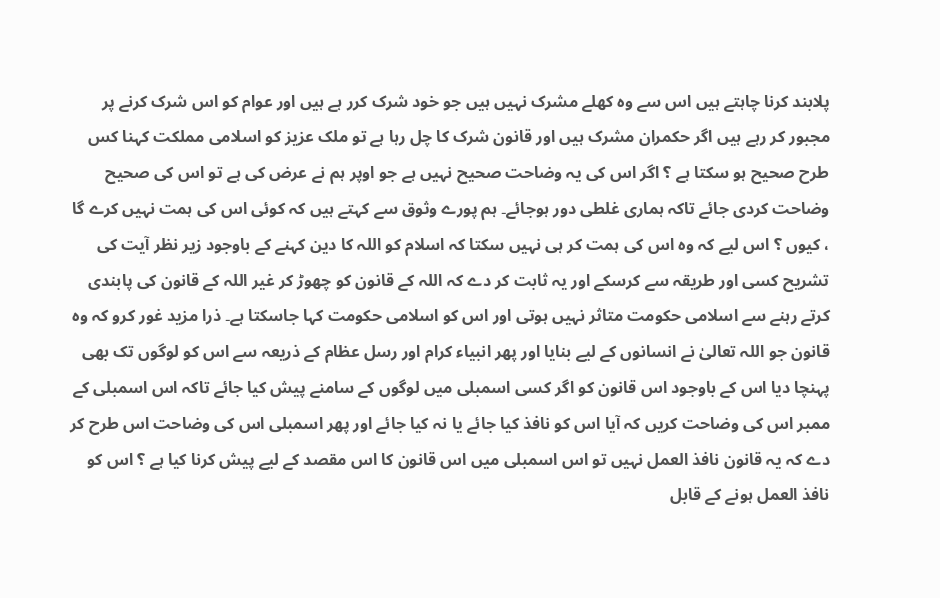پلابند کرنا چاہتے ہیں اس سے وہ کھلے مشرک نہیں ہیں جو خود شرک کرر ہے ہیں اور عوام کو اس شرک کرنے پر مجبور کر رہے ہیں اگر حکمران مشرک ہیں اور قانون شرک کا چل رہا ہے تو ملک عزیز کو اسلامی مملکت کہنا کس طرح صحیح ہو سکتا ہے ؟ اگر اس کی یہ وضاحت صحیح نہیں ہے جو اوپر ہم نے عرض کی ہے تو اس کی صحیح وضاحت کردی جائے تاکہ ہماری غلطی دور ہوجائے۔ ہم پورے وثوق سے کہتے ہیں کہ کوئی اس کی ہمت نہیں کرے گا ، کیوں ؟ اس لیے کہ وہ اس کی ہمت کر ہی نہیں سکتا کہ اسلام کو اللہ کا دین کہنے کے باوجود زیر نظر آیت کی تشریح کسی اور طریقہ سے کرسکے اور یہ ثابت کر دے کہ اللہ کے قانون کو چھوڑ کر غیر اللہ کے قانون کی پابندی کرتے رہنے سے اسلامی حکومت متاثر نہیں ہوتی اور اس کو اسلامی حکومت کہا جاسکتا ہے۔ ذرا مزید غور کرو کہ وہ قانون جو اللہ تعالیٰ نے انسانوں کے لیے بنایا اور پھر انبیاء کرام اور رسل عظام کے ذریعہ سے اس کو لوگوں تک بھی پہنچا دیا اس کے باوجود اس قانون کو اگر کسی اسمبلی میں لوگوں کے سامنے پیش کیا جائے تاکہ اس اسمبلی کے ممبر اس کی وضاحت کریں کہ آیا اس کو نافذ کیا جائے یا نہ کیا جائے اور پھر اسمبلی اس کی وضاحت اس طرح کر دے کہ یہ قانون نافذ العمل نہیں تو اس اسمبلی میں اس قانون کا اس مقصد کے لیے پیش کرنا کیا ہے ؟ اس کو نافذ العمل ہونے کے قابل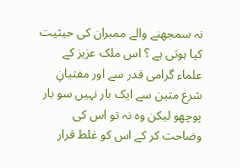نہ سمجھنے والے ممبران کی حیثیت کیا ہوتی ہے ؟ اس ملک عزیز کے علماء گرامی قدر سے اور مفتیانِ شرع متین سے ایک بار نہیں سو بار پوچھو لیکن وہ نہ تو اس کی وضاحت کر کے اس کو غلط قرار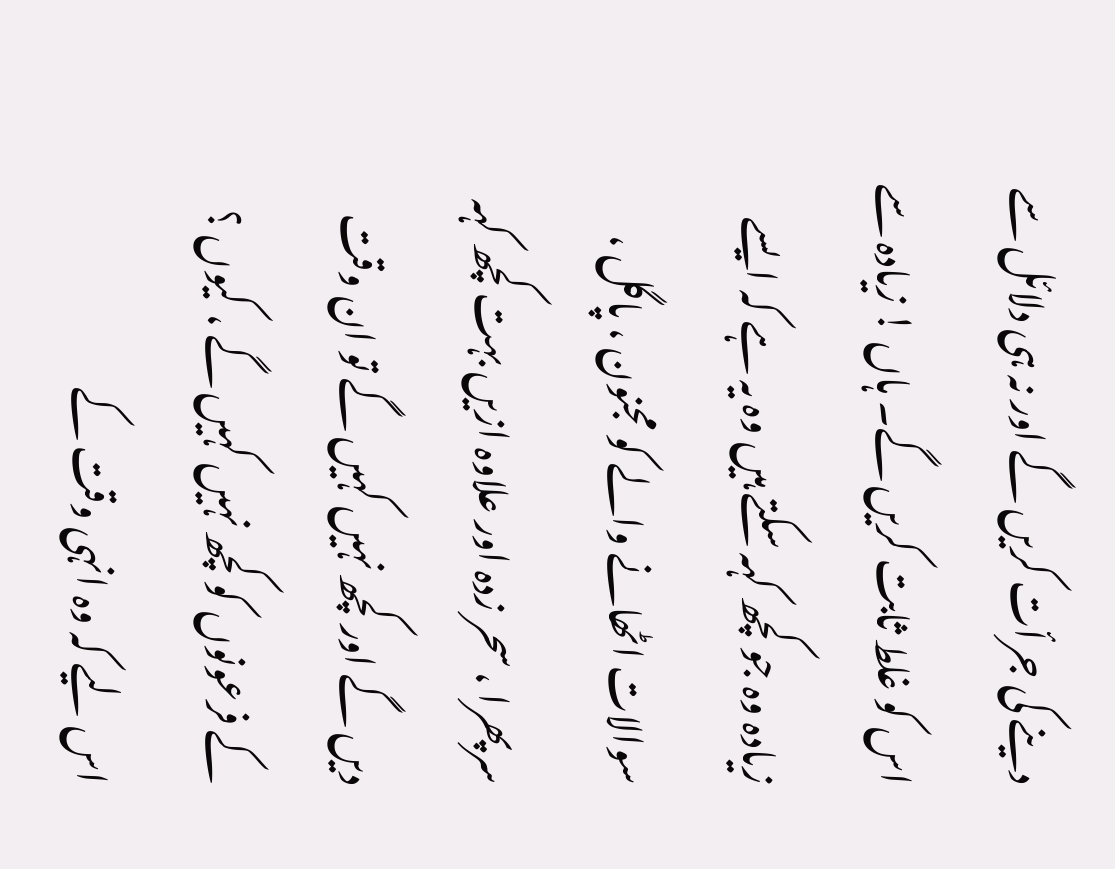دینے کی جرأت کریں گے اور نہ ہی دلائل سے اس کو غلط ثابت کریں گے۔ ہاں ! زیادہ سے زیادہ وہ جو کچھ کہہ سکتے ہیں وہ یہ ہے کہ ایسے سوالات اٹھانے والے کو مجنون ، پاگل ، سرپھرا ، سحر زدہ اور علاوہ ازیں بہت کچھ کہہ دیں گے اور کچھ نہیں کہیں گے تو ان وقت کے فرعونوں کو کچھ نہیں کہیں گے ، کیوں ؟ اس لیے کہ وہ انہی وقت کے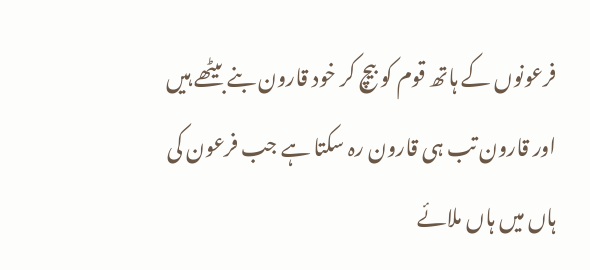فرعونوں کے ہاتھ قوم کو بیچ کر خود قارون بنے بیٹھے ہیں اور قارون تب ہی قارون رہ سکتا ہے جب فرعون کی ہاں میں ہاں ملائے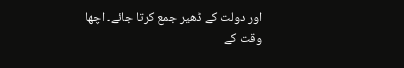اور دولت کے ڈھیر جمع کرتا جائے۔ اچھا وقت کے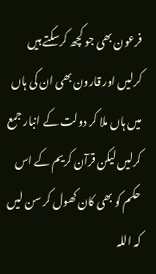فرعون بھی جو کچھ کرسکتے ہیں کرلیں اور قارون بھی ان کی ہاں میں ہاں ملا کر دولت کے انبار جمع کرلیں لیکن قرآن کریم کے اس حکم کو بھی کان کھول کر سن لیں کہ اللہ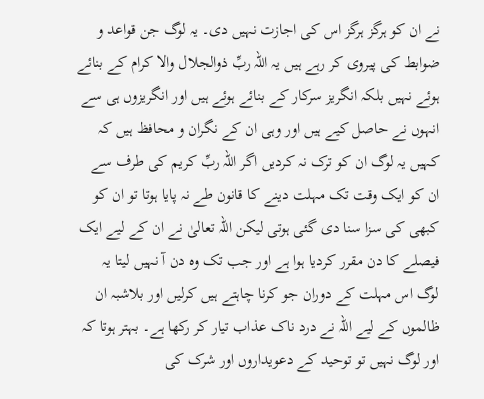نے ان کو ہرگز ہرگز اس کی اجازت نہیں دی۔ یہ لوگ جن قواعد و ضوابط کی پیروی کر رہے ہیں یہ اللہ ربِّ ذوالجلال والا کرام کے بنائے ہوئے نہیں بلکہ انگریز سرکار کے بنائے ہوئے ہیں اور انگریزوں ہی سے انہوں نے حاصل کیے ہیں اور وہی ان کے نگران و محافظ ہیں کہ کہیں یہ لوگ ان کو ترک نہ کردیں اگر اللہ ربِّ کریم کی طرف سے ان کو ایک وقت تک مہلت دینے کا قانون طے نہ پایا ہوتا تو ان کو کبھی کی سزا سنا دی گئی ہوتی لیکن اللہ تعالیٰ نے ان کے لیے ایک فیصلے کا دن مقرر کردیا ہوا ہے اور جب تک وہ دن آ نہیں لیتا یہ لوگ اس مہلت کے دوران جو کرنا چاہتے ہیں کرلیں اور بلاشبہ ان ظالموں کے لیے اللہ نے درد ناک عذاب تیار کر رکھا ہے۔ بہتر ہوتا کہ اور لوگ نہیں تو توحید کے دعویداروں اور شرک کی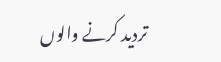تردید کرنے والوں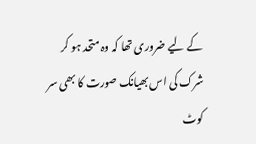کے لیے ضروری تھا کہ وہ متحد ہو کر شرک کی اس بھیانک صورت کا بھی سر کوٹ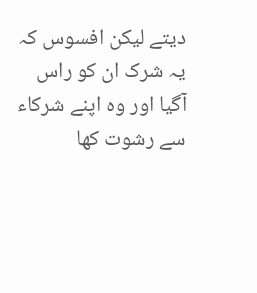دیتے لیکن افسوس کہ یہ شرک ان کو راس آگیا اور وہ اپنے شرکاء سے رشوت کھا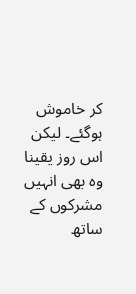کر خاموش ہوگئے۔ لیکن اس روز یقینا وہ بھی انہیں مشرکوں کے ساتھ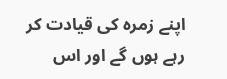اپنے زمرہ کی قیادت کر رہے ہوں گے اور اس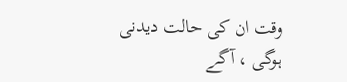وقت ان کی حالت دیدنی ہوگی ، آگے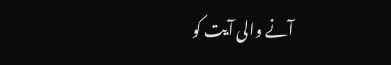آنے والی آیت کو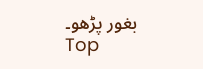بغور پڑھو۔
Top